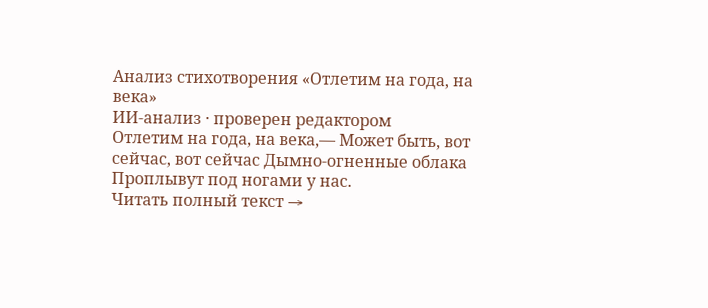Анализ стихотворения «Отлетим на года, на века»
ИИ-анализ · проверен редактором
Отлетим на года, на века,— Может быть, вот сейчас, вот сейчас Дымно-огненные облака Проплывут под ногами у нас.
Читать полный текст →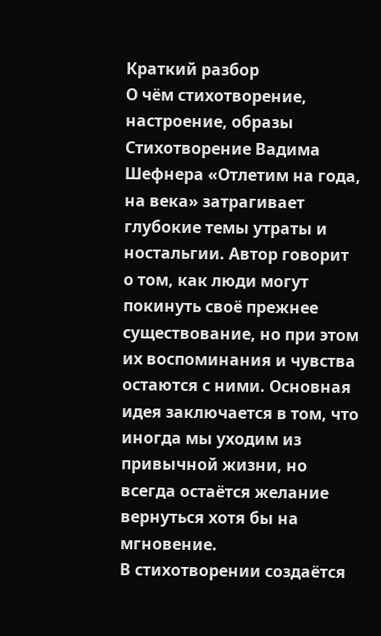Краткий разбор
О чём стихотворение, настроение, образы
Стихотворение Вадима Шефнера «Отлетим на года, на века» затрагивает глубокие темы утраты и ностальгии. Автор говорит о том, как люди могут покинуть своё прежнее существование, но при этом их воспоминания и чувства остаются с ними. Основная идея заключается в том, что иногда мы уходим из привычной жизни, но всегда остаётся желание вернуться хотя бы на мгновение.
В стихотворении создаётся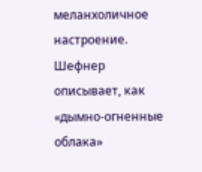меланхоличное настроение. Шефнер описывает, как «дымно-огненные облака»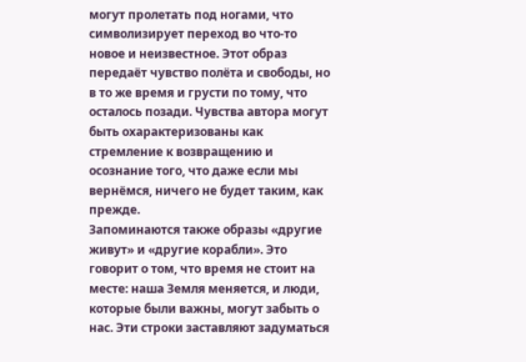могут пролетать под ногами, что символизирует переход во что-то новое и неизвестное. Этот образ передаёт чувство полёта и свободы, но в то же время и грусти по тому, что осталось позади. Чувства автора могут быть охарактеризованы как стремление к возвращению и осознание того, что даже если мы вернёмся, ничего не будет таким, как прежде.
Запоминаются также образы «другие живут» и «другие корабли». Это говорит о том, что время не стоит на месте: наша Земля меняется, и люди, которые были важны, могут забыть о нас. Эти строки заставляют задуматься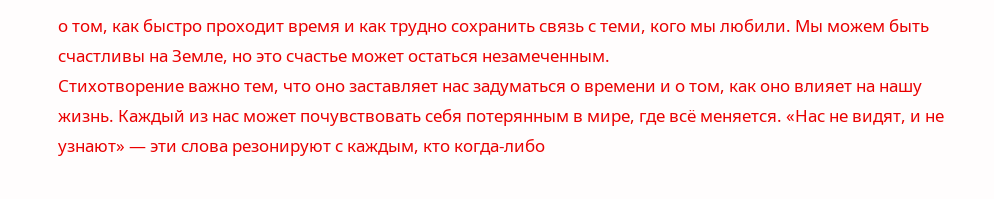о том, как быстро проходит время и как трудно сохранить связь с теми, кого мы любили. Мы можем быть счастливы на Земле, но это счастье может остаться незамеченным.
Стихотворение важно тем, что оно заставляет нас задуматься о времени и о том, как оно влияет на нашу жизнь. Каждый из нас может почувствовать себя потерянным в мире, где всё меняется. «Нас не видят, и не узнают» — эти слова резонируют с каждым, кто когда-либо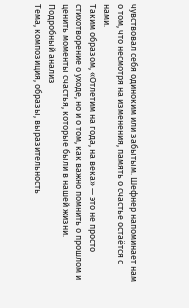чувствовал себя одиноким или забытым. Шефнер напоминает нам о том, что несмотря на изменения, память о счастье остаётся с нами.
Таким образом, «Отлетим на года, на века» — это не просто стихотворение о уходе, но и о том, как важно помнить о прошлом и ценить моменты счастья, которые были в нашей жизни.
Подробный анализ
Тема, композиция, образы, выразительность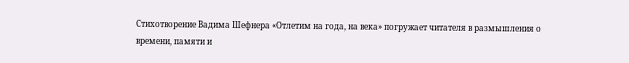Стихотворение Вадима Шефнера «Отлетим на года, на века» погружает читателя в размышления о времени, памяти и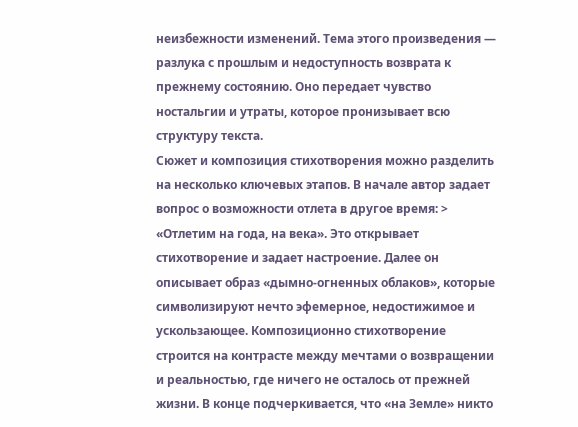неизбежности изменений. Тема этого произведения — разлука с прошлым и недоступность возврата к прежнему состоянию. Оно передает чувство ностальгии и утраты, которое пронизывает всю структуру текста.
Сюжет и композиция стихотворения можно разделить на несколько ключевых этапов. В начале автор задает вопрос о возможности отлета в другое время: > «Отлетим на года, на века». Это открывает стихотворение и задает настроение. Далее он описывает образ «дымно-огненных облаков», которые символизируют нечто эфемерное, недостижимое и ускользающее. Композиционно стихотворение строится на контрасте между мечтами о возвращении и реальностью, где ничего не осталось от прежней жизни. В конце подчеркивается, что «на Земле» никто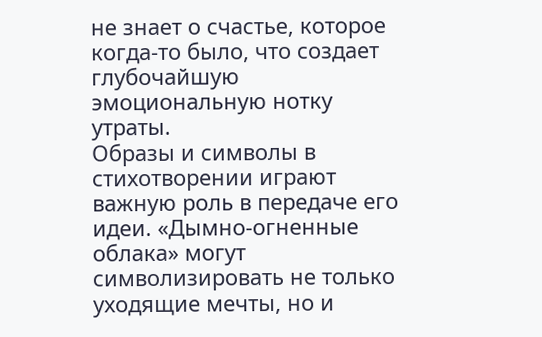не знает о счастье, которое когда-то было, что создает глубочайшую эмоциональную нотку утраты.
Образы и символы в стихотворении играют важную роль в передаче его идеи. «Дымно-огненные облака» могут символизировать не только уходящие мечты, но и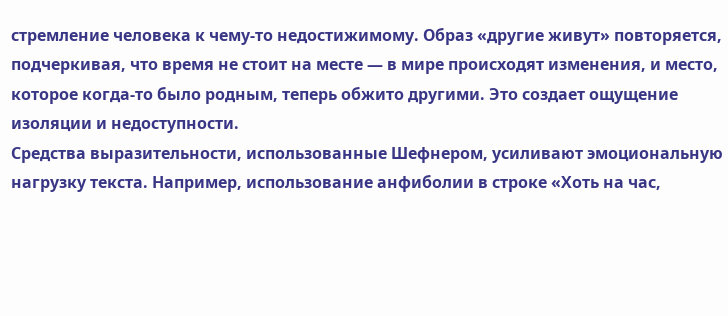стремление человека к чему-то недостижимому. Образ «другие живут» повторяется, подчеркивая, что время не стоит на месте — в мире происходят изменения, и место, которое когда-то было родным, теперь обжито другими. Это создает ощущение изоляции и недоступности.
Средства выразительности, использованные Шефнером, усиливают эмоциональную нагрузку текста. Например, использование анфиболии в строке «Хоть на час,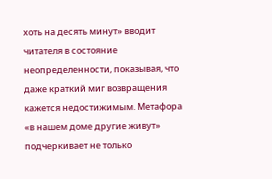хоть на десять минут» вводит читателя в состояние неопределенности, показывая, что даже краткий миг возвращения кажется недостижимым. Метафора «в нашем доме другие живут» подчеркивает не только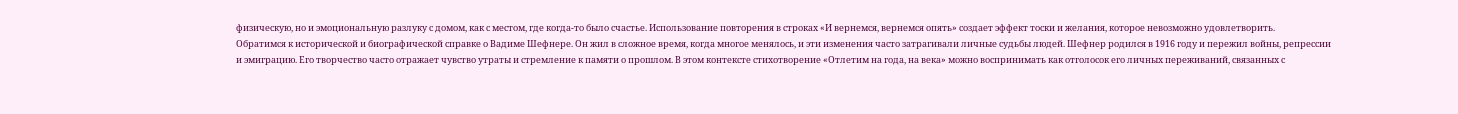физическую, но и эмоциональную разлуку с домом, как с местом, где когда-то было счастье. Использование повторения в строках «И вернемся, вернемся опять» создает эффект тоски и желания, которое невозможно удовлетворить.
Обратимся к исторической и биографической справке о Вадиме Шефнере. Он жил в сложное время, когда многое менялось, и эти изменения часто затрагивали личные судьбы людей. Шефнер родился в 1916 году и пережил войны, репрессии и эмиграцию. Его творчество часто отражает чувство утраты и стремление к памяти о прошлом. В этом контексте стихотворение «Отлетим на года, на века» можно воспринимать как отголосок его личных переживаний, связанных с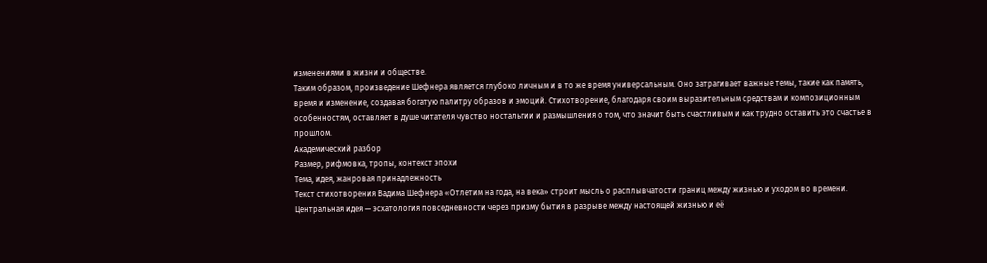изменениями в жизни и обществе.
Таким образом, произведение Шефнера является глубоко личным и в то же время универсальным. Оно затрагивает важные темы, такие как память, время и изменение, создавая богатую палитру образов и эмоций. Стихотворение, благодаря своим выразительным средствам и композиционным особенностям, оставляет в душе читателя чувство ностальгии и размышления о том, что значит быть счастливым и как трудно оставить это счастье в прошлом.
Академический разбор
Размер, рифмовка, тропы, контекст эпохи
Тема, идея, жанровая принадлежность
Текст стихотворения Вадима Шефнера «Отлетим на года, на века» строит мысль о расплывчатости границ между жизнью и уходом во времени. Центральная идея — эсхатология повседневности через призму бытия в разрыве между настоящей жизнью и её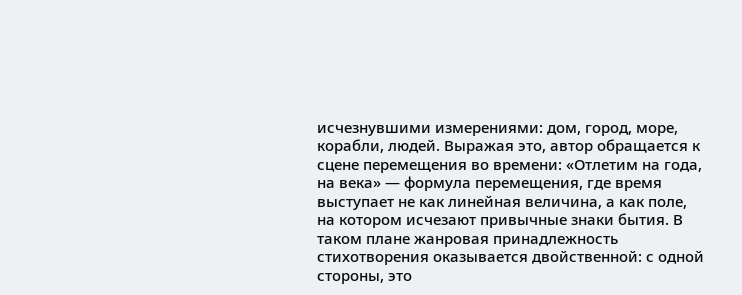исчезнувшими измерениями: дом, город, море, корабли, людей. Выражая это, автор обращается к сцене перемещения во времени: «Отлетим на года, на века» — формула перемещения, где время выступает не как линейная величина, а как поле, на котором исчезают привычные знаки бытия. В таком плане жанровая принадлежность стихотворения оказывается двойственной: с одной стороны, это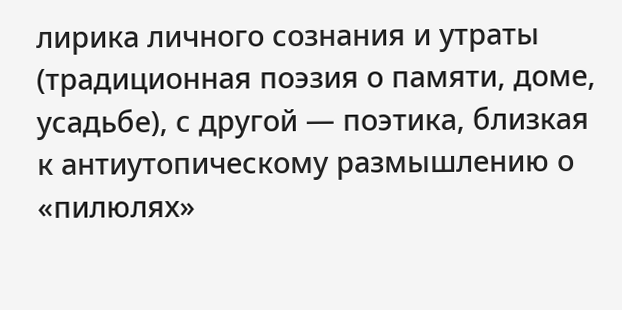лирика личного сознания и утраты (традиционная поэзия о памяти, доме, усадьбе), с другой — поэтика, близкая к антиутопическому размышлению о «пилюлях»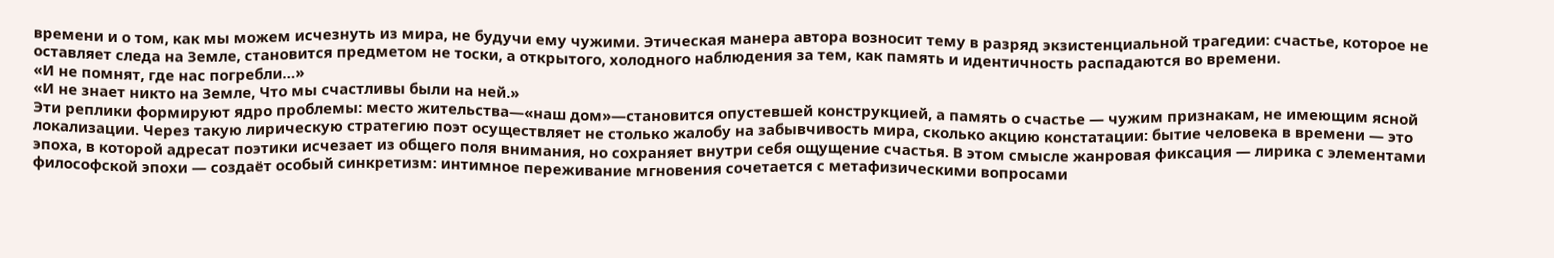времени и о том, как мы можем исчезнуть из мира, не будучи ему чужими. Этическая манера автора возносит тему в разряд экзистенциальной трагедии: счастье, которое не оставляет следа на Земле, становится предметом не тоски, а открытого, холодного наблюдения за тем, как память и идентичность распадаются во времени.
«И не помнят, где нас погребли…»
«И не знает никто на Земле, Что мы счастливы были на ней.»
Эти реплики формируют ядро проблемы: место жительства—«наш дом»—становится опустевшей конструкцией, а память о счастье — чужим признакам, не имеющим ясной локализации. Через такую лирическую стратегию поэт осуществляет не столько жалобу на забывчивость мира, сколько акцию констатации: бытие человека в времени — это эпоха, в которой адресат поэтики исчезает из общего поля внимания, но сохраняет внутри себя ощущение счастья. В этом смысле жанровая фиксация — лирика с элементами философской эпохи — создаёт особый синкретизм: интимное переживание мгновения сочетается с метафизическими вопросами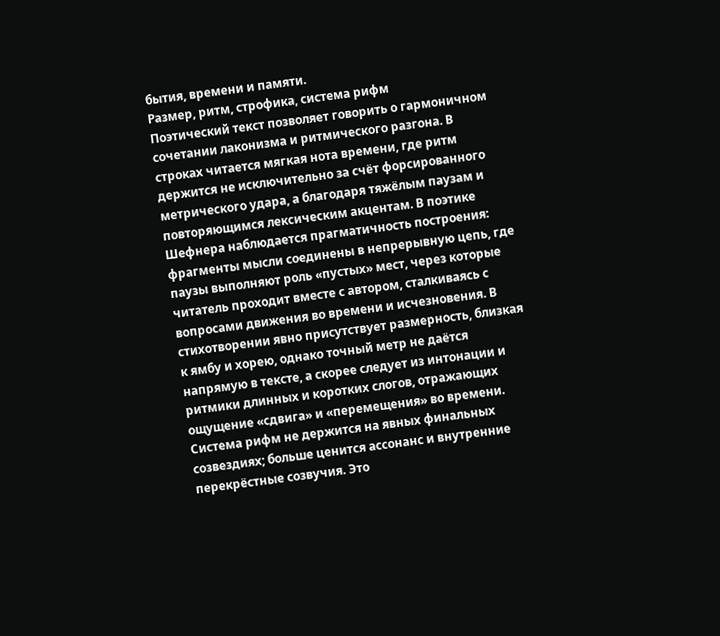бытия, времени и памяти.
Размер, ритм, строфика, система рифм
Поэтический текст позволяет говорить о гармоничном сочетании лаконизма и ритмического разгона. В строках читается мягкая нота времени, где ритм держится не исключительно за счёт форсированного метрического удара, а благодаря тяжёлым паузам и повторяющимся лексическим акцентам. В поэтике Шефнера наблюдается прагматичность построения: фрагменты мысли соединены в непрерывную цепь, где паузы выполняют роль «пустых» мест, через которые читатель проходит вместе с автором, сталкиваясь с вопросами движения во времени и исчезновения. В стихотворении явно присутствует размерность, близкая к ямбу и хорею, однако точный метр не даётся напрямую в тексте, а скорее следует из интонации и ритмики длинных и коротких слогов, отражающих ощущение «сдвига» и «перемещения» во времени. Система рифм не держится на явных финальных созвездиях; больше ценится ассонанс и внутренние перекрёстные созвучия. Это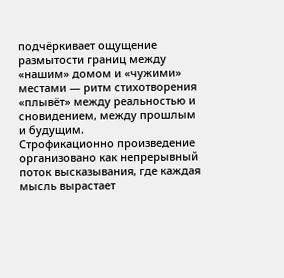подчёркивает ощущение размытости границ между «нашим» домом и «чужими» местами — ритм стихотворения «плывёт» между реальностью и сновидением, между прошлым и будущим.
Строфикационно произведение организовано как непрерывный поток высказывания, где каждая мысль вырастает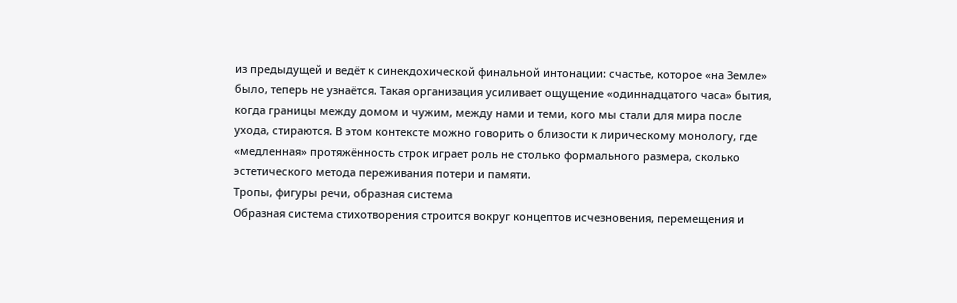из предыдущей и ведёт к синекдохической финальной интонации: счастье, которое «на Земле» было, теперь не узнаётся. Такая организация усиливает ощущение «одиннадцатого часа» бытия, когда границы между домом и чужим, между нами и теми, кого мы стали для мира после ухода, стираются. В этом контексте можно говорить о близости к лирическому монологу, где «медленная» протяжённость строк играет роль не столько формального размера, сколько эстетического метода переживания потери и памяти.
Тропы, фигуры речи, образная система
Образная система стихотворения строится вокруг концептов исчезновения, перемещения и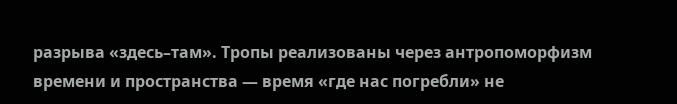разрыва «здесь–там». Тропы реализованы через антропоморфизм времени и пространства — время «где нас погребли» не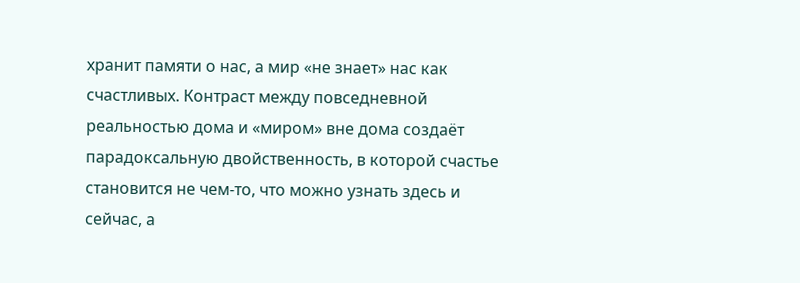хранит памяти о нас, а мир «не знает» нас как счастливых. Контраст между повседневной реальностью дома и «миром» вне дома создаёт парадоксальную двойственность, в которой счастье становится не чем-то, что можно узнать здесь и сейчас, а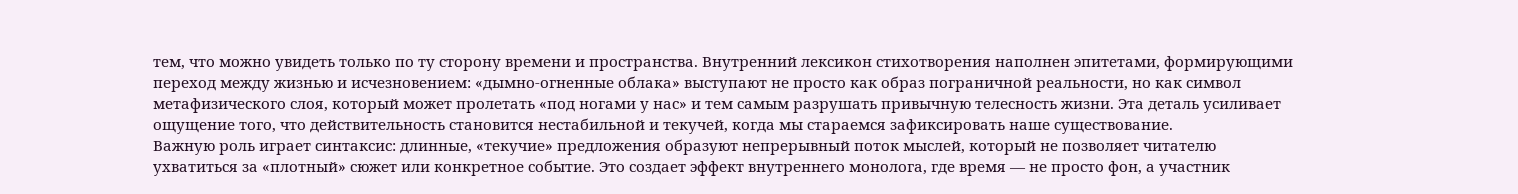тем, что можно увидеть только по ту сторону времени и пространства. Внутренний лексикон стихотворения наполнен эпитетами, формирующими переход между жизнью и исчезновением: «дымно-огненные облака» выступают не просто как образ пограничной реальности, но как символ метафизического слоя, который может пролетать «под ногами у нас» и тем самым разрушать привычную телесность жизни. Эта деталь усиливает ощущение того, что действительность становится нестабильной и текучей, когда мы стараемся зафиксировать наше существование.
Важную роль играет синтаксис: длинные, «текучие» предложения образуют непрерывный поток мыслей, который не позволяет читателю ухватиться за «плотный» сюжет или конкретное событие. Это создает эффект внутреннего монолога, где время — не просто фон, а участник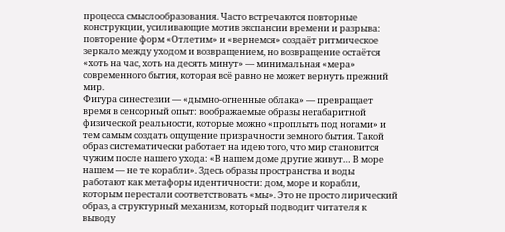процесса смыслообразования. Часто встречаются повторные конструкции, усиливающие мотив экспансии времени и разрыва: повторение форм «Отлетим» и «вернемся» создаёт ритмическое зеркало между уходом и возвращением, но возвращение остаётся «хоть на час, хоть на десять минут» — минимальная «мера» современного бытия, которая всё равно не может вернуть прежний мир.
Фигура синестезии — «дымно-огненные облака» — превращает время в сенсорный опыт: воображаемые образы негабаритной физической реальности, которые можно «проплыть под ногами» и тем самым создать ощущение призрачности земного бытия. Такой образ систематически работает на идею того, что мир становится чужим после нашего ухода: «В нашем доме другие живут… В море нашем — не те корабли». Здесь образы пространства и воды работают как метафоры идентичности: дом, море и корабли, которым перестали соответствовать «мы». Это не просто лирический образ, а структурный механизм, который подводит читателя к выводу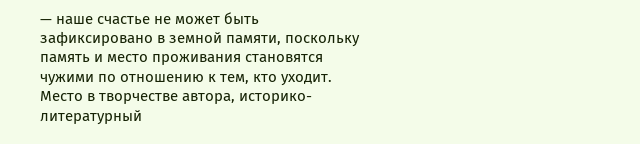— наше счастье не может быть зафиксировано в земной памяти, поскольку память и место проживания становятся чужими по отношению к тем, кто уходит.
Место в творчестве автора, историко-литературный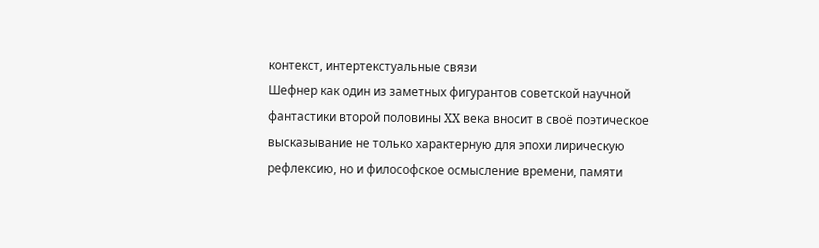контекст, интертекстуальные связи
Шефнер как один из заметных фигурантов советской научной фантастики второй половины XX века вносит в своё поэтическое высказывание не только характерную для эпохи лирическую рефлексию, но и философское осмысление времени, памяти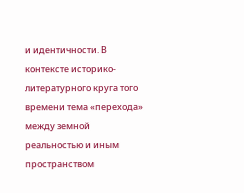и идентичности. В контексте историко-литературного круга того времени тема «перехода» между земной реальностью и иным пространством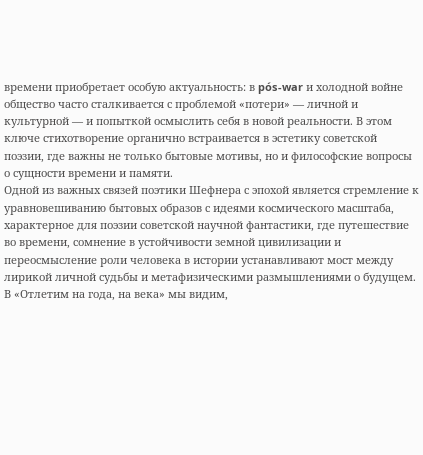времени приобретает особую актуальность: в pós-war и холодной войне общество часто сталкивается с проблемой «потери» — личной и культурной — и попыткой осмыслить себя в новой реальности. В этом ключе стихотворение органично встраивается в эстетику советской поэзии, где важны не только бытовые мотивы, но и философские вопросы о сущности времени и памяти.
Одной из важных связей поэтики Шефнера с эпохой является стремление к уравновешиванию бытовых образов с идеями космического масштаба, характерное для поэзии советской научной фантастики, где путешествие во времени, сомнение в устойчивости земной цивилизации и переосмысление роли человека в истории устанавливают мост между лирикой личной судьбы и метафизическими размышлениями о будущем. В «Отлетим на года, на века» мы видим,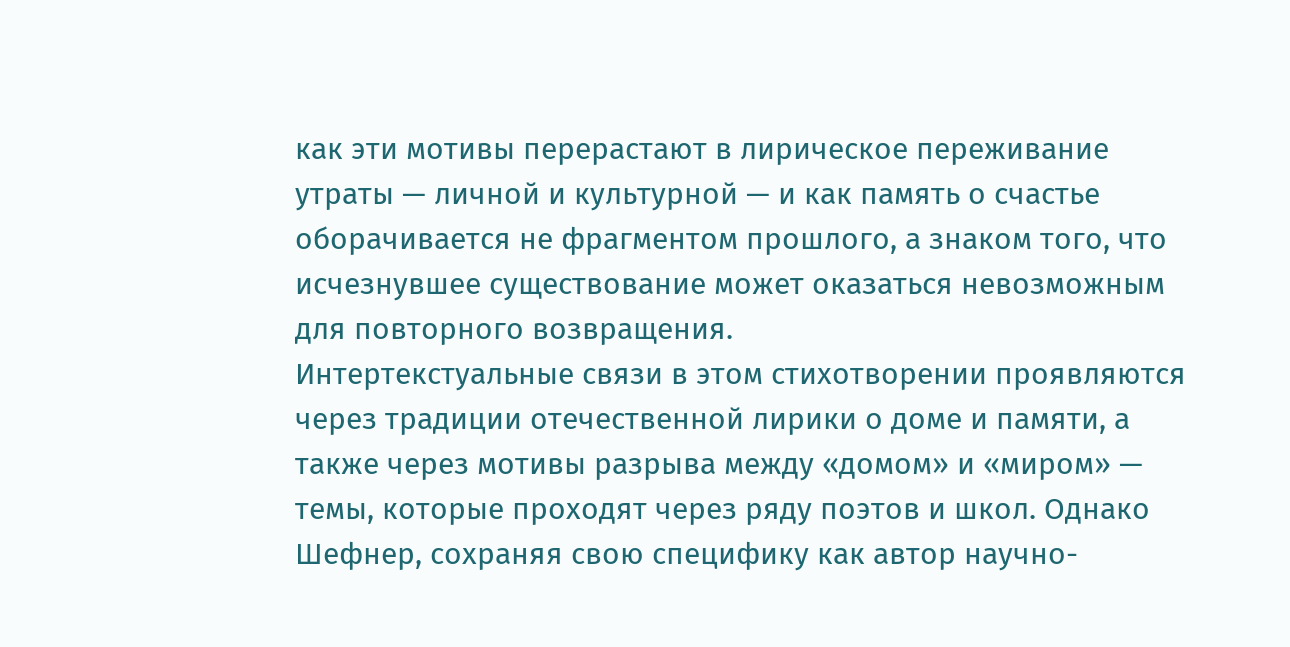как эти мотивы перерастают в лирическое переживание утраты — личной и культурной — и как память о счастье оборачивается не фрагментом прошлого, а знаком того, что исчезнувшее существование может оказаться невозможным для повторного возвращения.
Интертекстуальные связи в этом стихотворении проявляются через традиции отечественной лирики о доме и памяти, а также через мотивы разрыва между «домом» и «миром» — темы, которые проходят через ряду поэтов и школ. Однако Шефнер, сохраняя свою специфику как автор научно-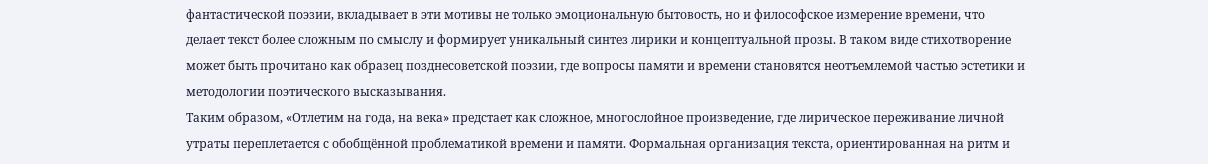фантастической поэзии, вкладывает в эти мотивы не только эмоциональную бытовость, но и философское измерение времени, что делает текст более сложным по смыслу и формирует уникальный синтез лирики и концептуальной прозы. В таком виде стихотворение может быть прочитано как образец позднесоветской поэзии, где вопросы памяти и времени становятся неотъемлемой частью эстетики и методологии поэтического высказывания.
Таким образом, «Отлетим на года, на века» предстает как сложное, многослойное произведение, где лирическое переживание личной утраты переплетается с обобщённой проблематикой времени и памяти. Формальная организация текста, ориентированная на ритм и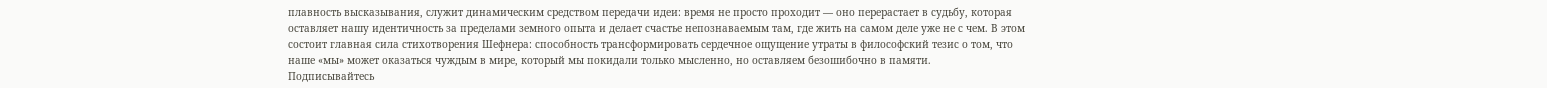плавность высказывания, служит динамическим средством передачи идеи: время не просто проходит — оно перерастает в судьбу, которая оставляет нашу идентичность за пределами земного опыта и делает счастье непознаваемым там, где жить на самом деле уже не с чем. В этом состоит главная сила стихотворения Шефнера: способность трансформировать сердечное ощущение утраты в философский тезис о том, что наше «мы» может оказаться чуждым в мире, который мы покидали только мысленно, но оставляем безошибочно в памяти.
Подписывайтесь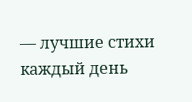— лучшие стихи каждый день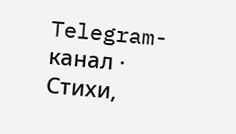Telegram-канал · Стихи,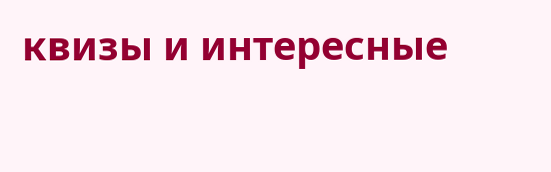квизы и интересные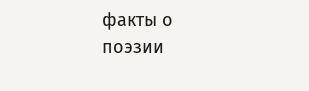факты о поэзии